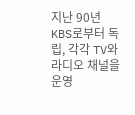지난 90년 KBS로부터 독립, 각각 TV와 라디오 채널을 운영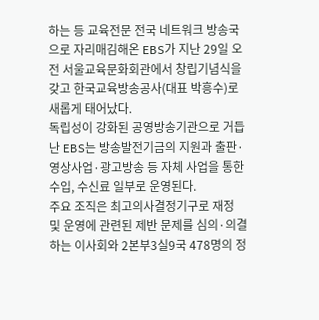하는 등 교육전문 전국 네트워크 방송국으로 자리매김해온 EBS가 지난 29일 오전 서울교육문화회관에서 창립기념식을 갖고 한국교육방송공사(대표 박흥수)로 새롭게 태어났다.
독립성이 강화된 공영방송기관으로 거듭난 EBS는 방송발전기금의 지원과 출판·영상사업·광고방송 등 자체 사업을 통한 수입, 수신료 일부로 운영된다.
주요 조직은 최고의사결정기구로 재정 및 운영에 관련된 제반 문제를 심의·의결하는 이사회와 2본부3실9국 478명의 정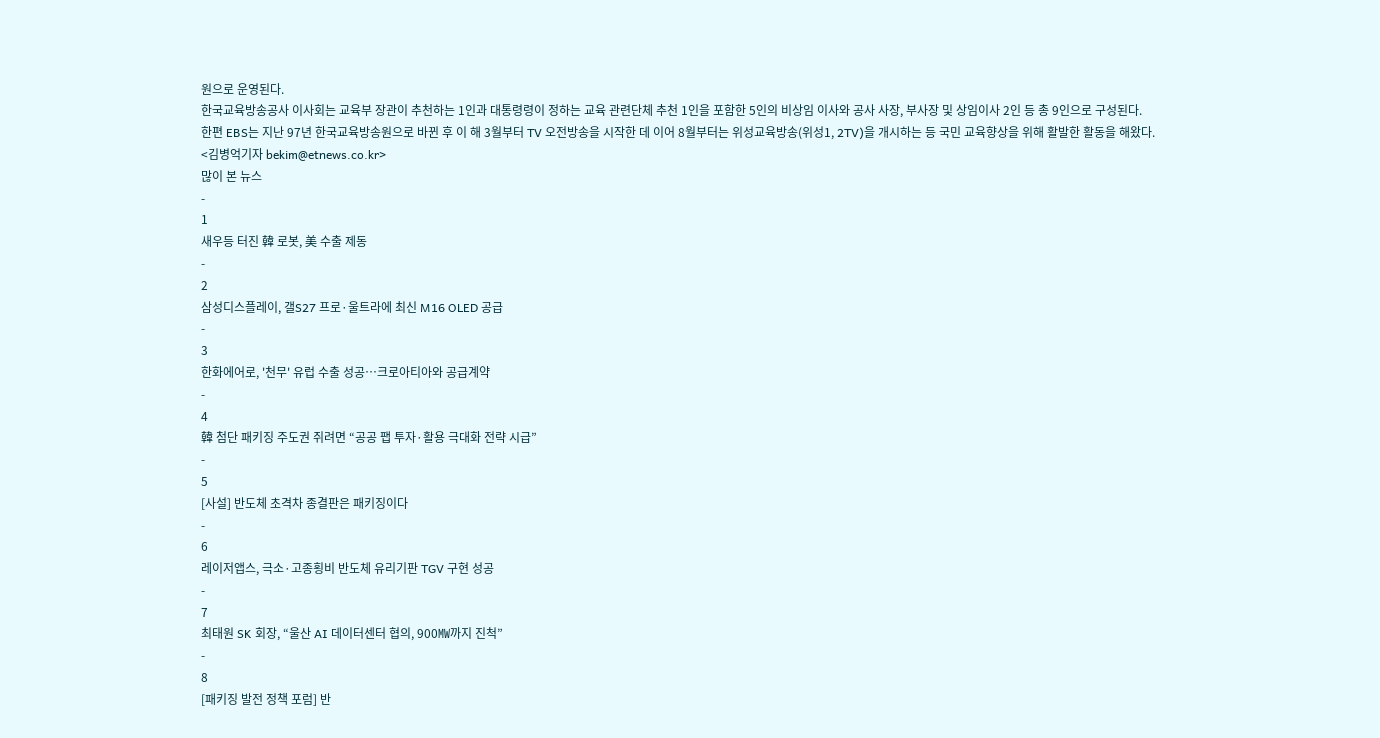원으로 운영된다.
한국교육방송공사 이사회는 교육부 장관이 추천하는 1인과 대통령령이 정하는 교육 관련단체 추천 1인을 포함한 5인의 비상임 이사와 공사 사장, 부사장 및 상임이사 2인 등 총 9인으로 구성된다.
한편 EBS는 지난 97년 한국교육방송원으로 바뀐 후 이 해 3월부터 TV 오전방송을 시작한 데 이어 8월부터는 위성교육방송(위성1, 2TV)을 개시하는 등 국민 교육향상을 위해 활발한 활동을 해왔다.
<김병억기자 bekim@etnews.co.kr>
많이 본 뉴스
-
1
새우등 터진 韓 로봇, 美 수출 제동
-
2
삼성디스플레이, 갤S27 프로·울트라에 최신 M16 OLED 공급
-
3
한화에어로, '천무' 유럽 수출 성공…크로아티아와 공급계약
-
4
韓 첨단 패키징 주도권 쥐려면 “공공 팹 투자·활용 극대화 전략 시급”
-
5
[사설] 반도체 초격차 종결판은 패키징이다
-
6
레이저앱스, 극소·고종횡비 반도체 유리기판 TGV 구현 성공
-
7
최태원 SK 회장, “울산 AI 데이터센터 협의, 900㎿까지 진척”
-
8
[패키징 발전 정책 포럼] 반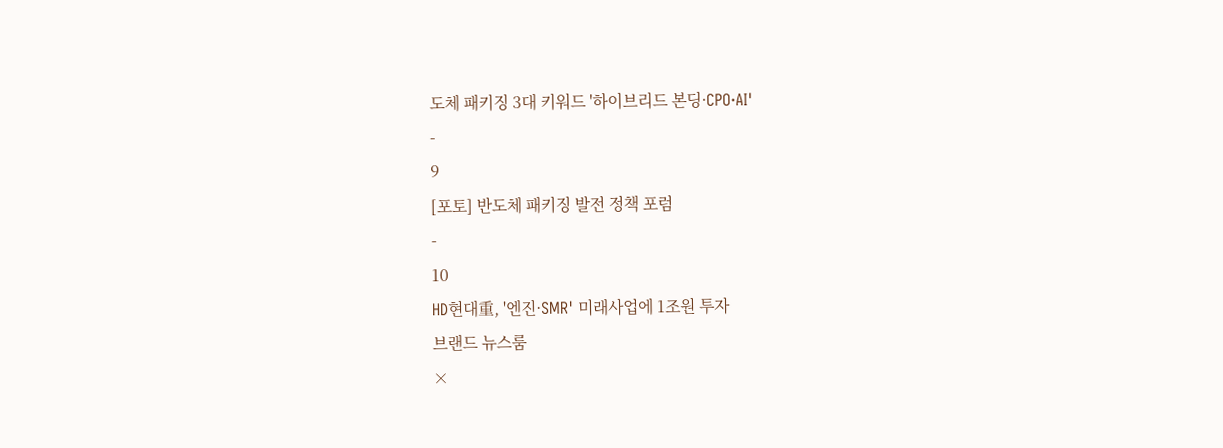도체 패키징 3대 키워드 '하이브리드 본딩·CPO·AI'
-
9
[포토] 반도체 패키징 발전 정책 포럼
-
10
HD현대重, '엔진·SMR' 미래사업에 1조원 투자
브랜드 뉴스룸
×